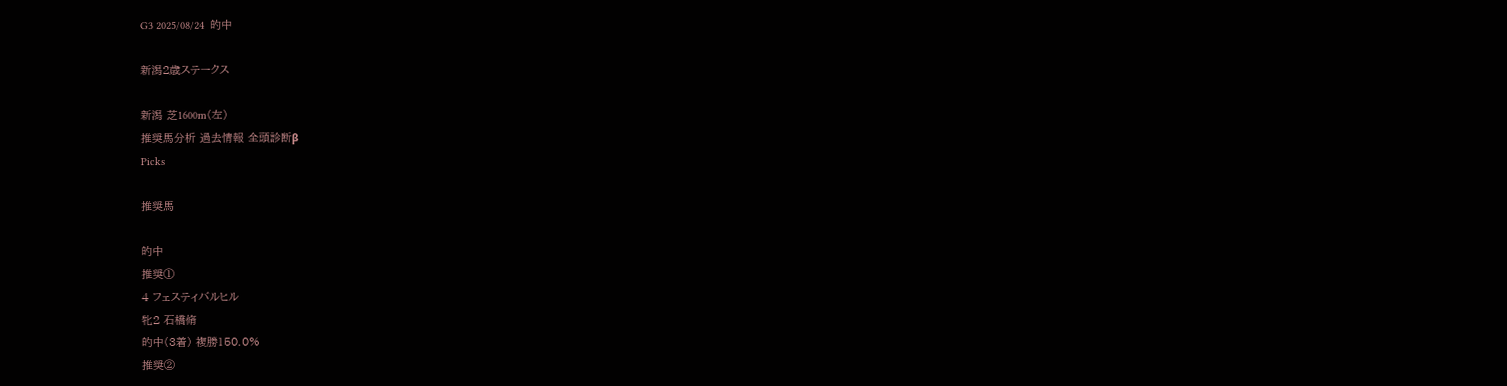G3 2025/08/24  的中

新潟2歳ステークス

新潟 芝1600m(左)
推奨馬分析 過去情報 全頭診断β
Picks

推奨馬

的中
推奨①
4 フェスティバルヒル
牝2 石橋脩
的中(3着) 複勝150.0%
推奨②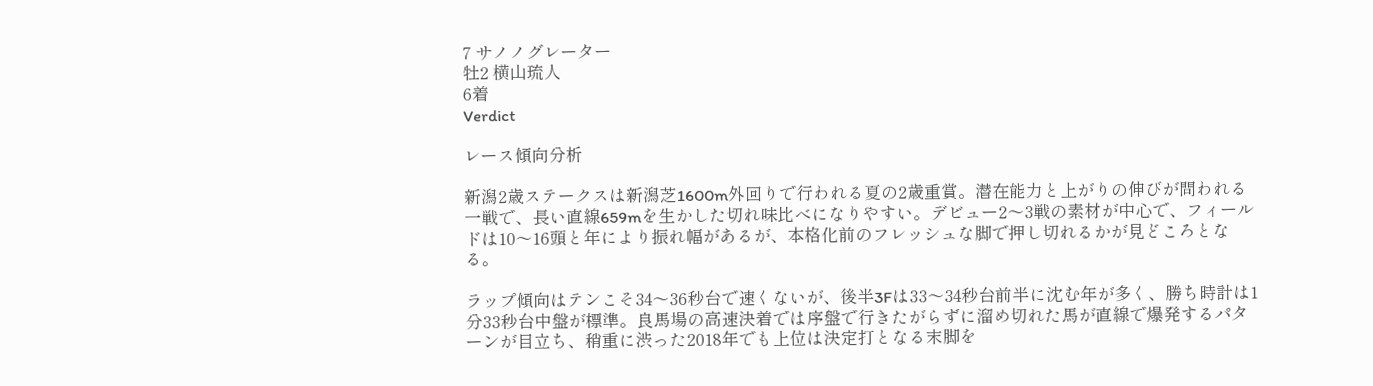7 サノノグレーター
牡2 横山琉人
6着
Verdict

レース傾向分析

新潟2歳ステークスは新潟芝1600m外回りで行われる夏の2歳重賞。潜在能力と上がりの伸びが問われる一戦で、長い直線659mを生かした切れ味比べになりやすい。デビュー2〜3戦の素材が中心で、フィールドは10〜16頭と年により振れ幅があるが、本格化前のフレッシュな脚で押し切れるかが見どころとなる。

ラップ傾向はテンこそ34〜36秒台で速くないが、後半3Fは33〜34秒台前半に沈む年が多く、勝ち時計は1分33秒台中盤が標準。良馬場の高速決着では序盤で行きたがらずに溜め切れた馬が直線で爆発するパターンが目立ち、稍重に渋った2018年でも上位は決定打となる末脚を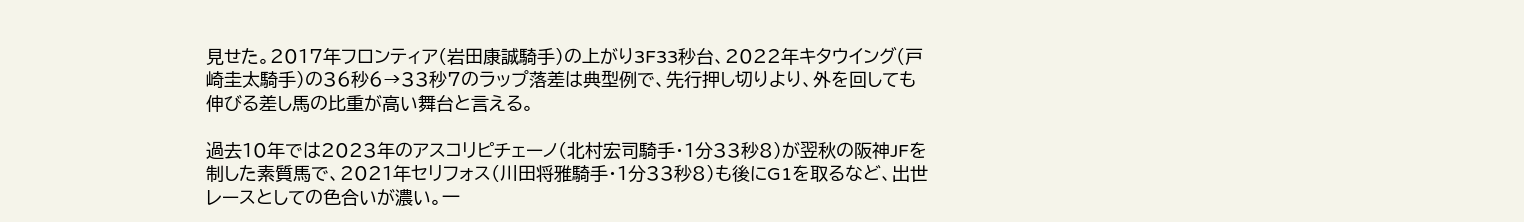見せた。2017年フロンティア(岩田康誠騎手)の上がり3F33秒台、2022年キタウイング(戸崎圭太騎手)の36秒6→33秒7のラップ落差は典型例で、先行押し切りより、外を回しても伸びる差し馬の比重が高い舞台と言える。

過去10年では2023年のアスコリピチェーノ(北村宏司騎手・1分33秒8)が翌秋の阪神JFを制した素質馬で、2021年セリフォス(川田将雅騎手・1分33秒8)も後にG1を取るなど、出世レースとしての色合いが濃い。一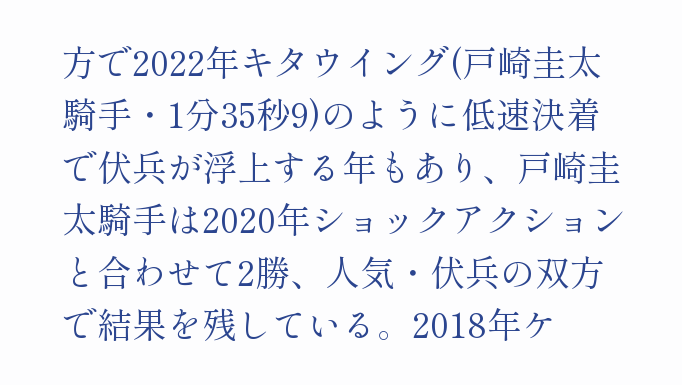方で2022年キタウイング(戸崎圭太騎手・1分35秒9)のように低速決着で伏兵が浮上する年もあり、戸崎圭太騎手は2020年ショックアクションと合わせて2勝、人気・伏兵の双方で結果を残している。2018年ケ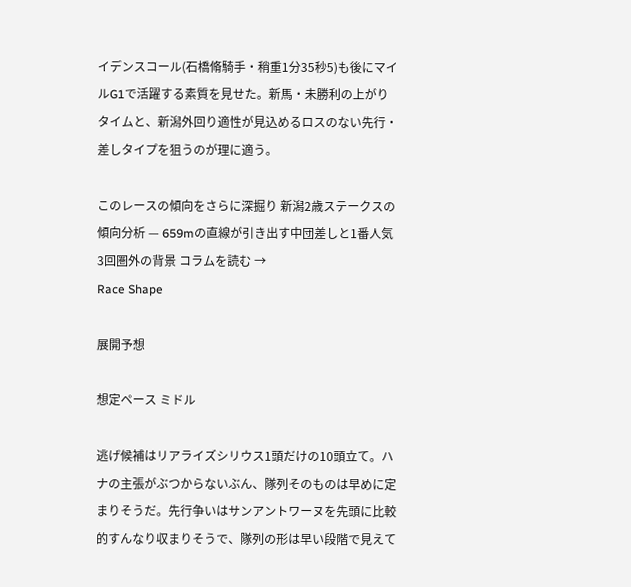イデンスコール(石橋脩騎手・稍重1分35秒5)も後にマイルG1で活躍する素質を見せた。新馬・未勝利の上がりタイムと、新潟外回り適性が見込めるロスのない先行・差しタイプを狙うのが理に適う。

このレースの傾向をさらに深掘り 新潟2歳ステークスの傾向分析 — 659mの直線が引き出す中団差しと1番人気3回圏外の背景 コラムを読む →
Race Shape

展開予想

想定ペース ミドル

逃げ候補はリアライズシリウス1頭だけの10頭立て。ハナの主張がぶつからないぶん、隊列そのものは早めに定まりそうだ。先行争いはサンアントワーヌを先頭に比較的すんなり収まりそうで、隊列の形は早い段階で見えて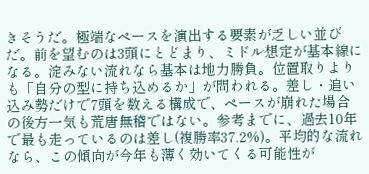きそうだ。極端なペースを演出する要素が乏しい並びだ。前を望むのは3頭にとどまり、ミドル想定が基本線になる。淀みない流れなら基本は地力勝負。位置取りよりも「自分の型に持ち込めるか」が問われる。差し・追い込み勢だけで7頭を数える構成で、ペースが崩れた場合の後方一気も荒唐無稽ではない。参考までに、過去10年で最も走っているのは差し(複勝率37.2%)。平均的な流れなら、この傾向が今年も薄く効いてくる可能性が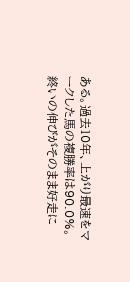ある。過去10年、上がり最速をマークした馬の複勝率は90.0%。終いの伸びがそのまま好走に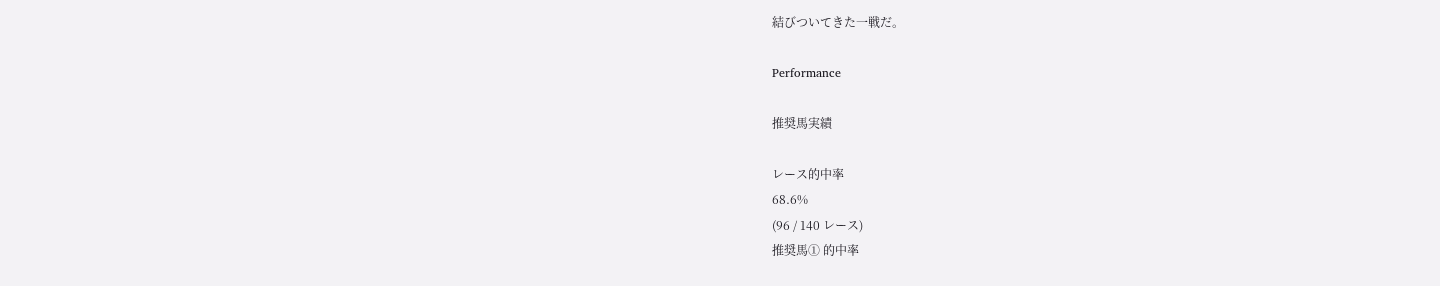結びついてきた一戦だ。

Performance

推奨馬実績

レース的中率
68.6%
(96 / 140 レース)
推奨馬① 的中率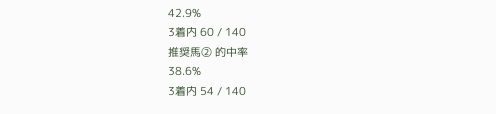42.9%
3着内 60 / 140
推奨馬② 的中率
38.6%
3着内 54 / 140